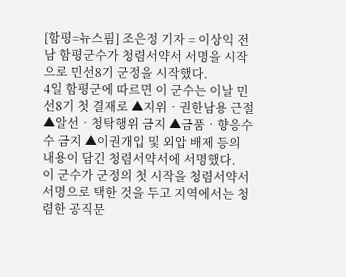[함평=뉴스핌] 조은정 기자 = 이상익 전남 함평군수가 청렴서약서 서명을 시작으로 민선8기 군정을 시작했다.
4일 함평군에 따르면 이 군수는 이날 민선8기 첫 결재로 ▲지위‧권한남용 근절 ▲알선‧청탁행위 금지 ▲금품‧향응수수 금지 ▲이권개입 및 외압 배제 등의 내용이 담긴 청렴서약서에 서명했다.
이 군수가 군정의 첫 시작을 청렴서약서 서명으로 택한 것을 두고 지역에서는 청렴한 공직문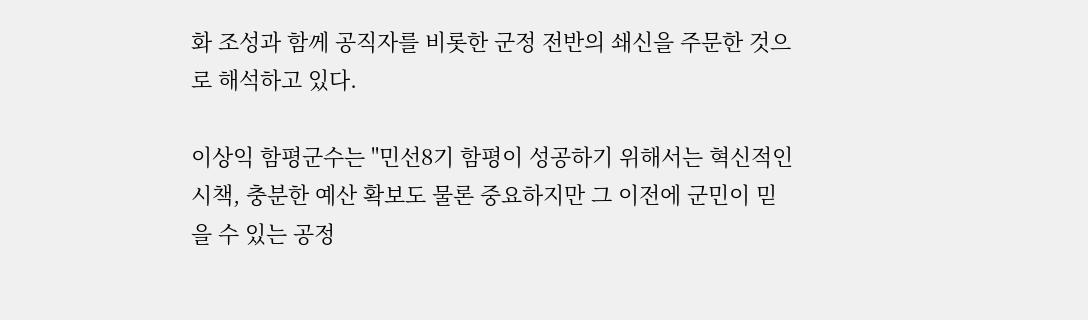화 조성과 함께 공직자를 비롯한 군정 전반의 쇄신을 주문한 것으로 해석하고 있다.

이상익 함평군수는 "민선8기 함평이 성공하기 위해서는 혁신적인 시책, 충분한 예산 확보도 물론 중요하지만 그 이전에 군민이 믿을 수 있는 공정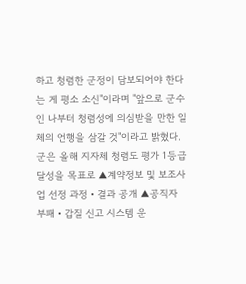하고 청렴한 군정이 담보되어야 한다는 게 평소 소신"이라며 "앞으로 군수인 나부터 청렴성에 의심받을 만한 일체의 언행을 삼갈 것"이라고 밝혔다.
군은 올해 지자체 청렴도 평가 1등급 달성을 목표로 ▲계약정보 및 보조사업 선정 과정‧결과 공개 ▲공직자 부패‧갑질 신고 시스템 운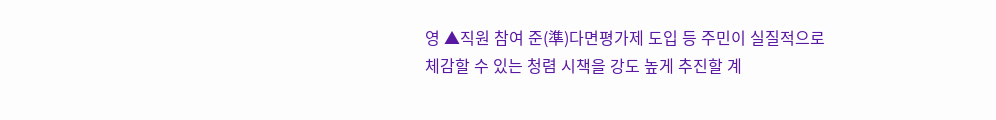영 ▲직원 참여 준(準)다면평가제 도입 등 주민이 실질적으로 체감할 수 있는 청렴 시책을 강도 높게 추진할 계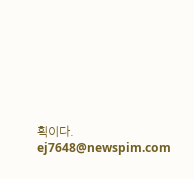획이다.
ej7648@newspim.com